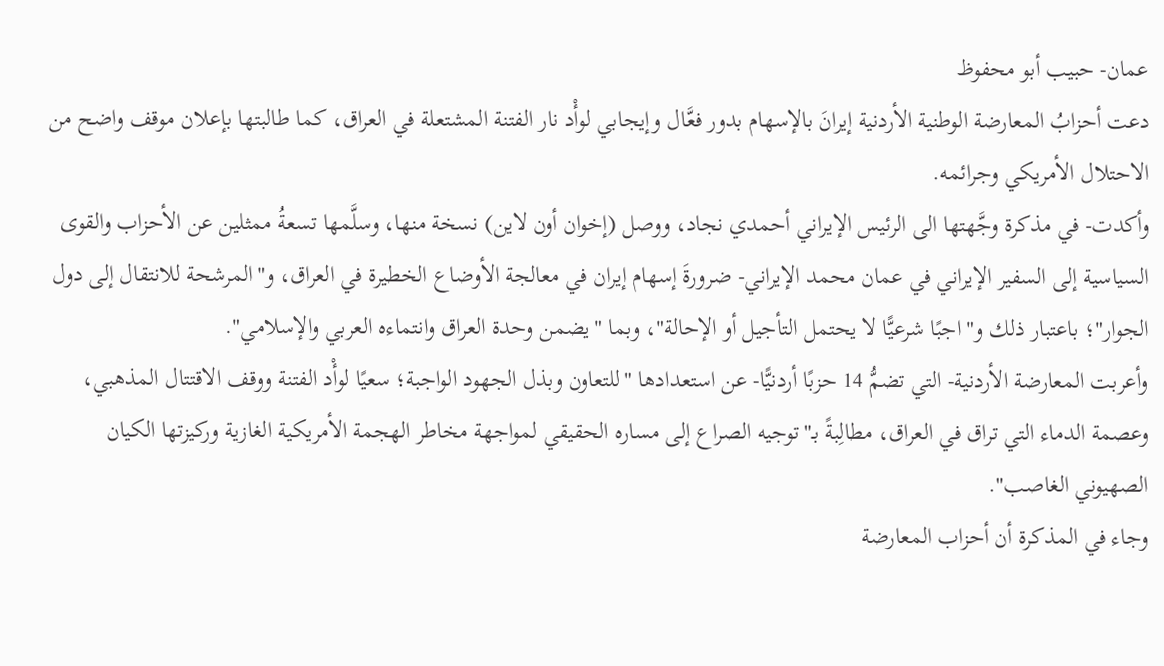عمان- حبيب أبو محفوظ
دعت أحزابُ المعارضة الوطنية الأردنية إيرانَ بالإسهام بدور فعَّال وإيجابي لوأْد نار الفتنة المشتعلة في العراق، كما طالبتها بإعلان موقف واضح من الاحتلال الأمريكي وجرائمه.
وأكدت- في مذكرة وجَّهتها الى الرئيس الإيراني أحمدي نجاد، ووصل (إخوان أون لاين) نسخة منها، وسلَّمها تسعةُ ممثلين عن الأحزاب والقوى السياسية إلى السفير الإيراني في عمان محمد الإيراني- ضرورةَ إسهام إيران في معالجة الأوضاع الخطيرة في العراق، و"المرشحة للانتقال إلى دول الجوار"؛ باعتبار ذلك و"اجبًا شرعيًّا لا يحتمل التأجيل أو الإحالة"، وبما "يضمن وحدة العراق وانتماءه العربي والإسلامي".
وأعربت المعارضة الأردنية- التي تضمُّ 14 حزبًا أردنيًّا- عن استعدادها "للتعاون وبذل الجهود الواجبة؛ سعيًا لوأْد الفتنة ووقف الاقتتال المذهبي، وعصمة الدماء التي تراق في العراق، مطالِبةً بـ"توجيه الصراع إلى مساره الحقيقي لمواجهة مخاطر الهجمة الأمريكية الغازية وركيزتها الكيان الصهيوني الغاصب".
وجاء في المذكرة أن أحزاب المعارضة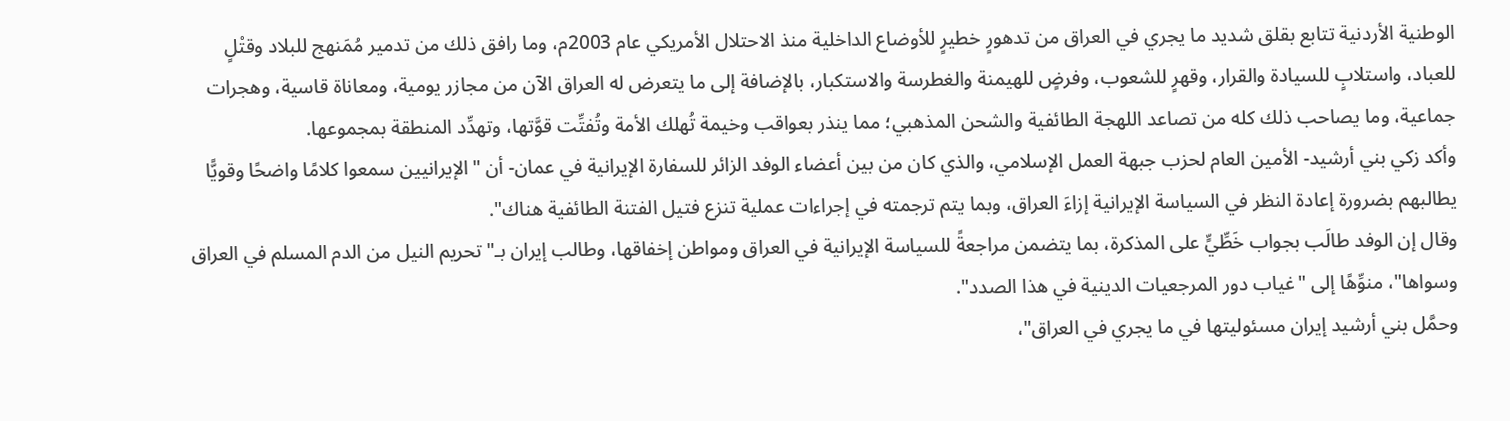الوطنية الأردنية تتابع بقلق شديد ما يجري في العراق من تدهورٍ خطيرٍ للأوضاع الداخلية منذ الاحتلال الأمريكي عام 2003م، وما رافق ذلك من تدمير مُمَنهج للبلاد وقتْلٍ للعباد، واستلابٍ للسيادة والقرار، وقهرٍ للشعوب، وفرضٍ للهيمنة والغطرسة والاستكبار، بالإضافة إلى ما يتعرض له العراق الآن من مجازر يومية، ومعاناة قاسية، وهجرات جماعية، وما يصاحب ذلك كله من تصاعد اللهجة الطائفية والشحن المذهبي؛ مما ينذر بعواقب وخيمة تُهلك الأمة وتُفتِّت قوَّتها، وتهدِّد المنطقة بمجموعها.
وأكد زكي بني أرشيد- الأمين العام لحزب جبهة العمل الإسلامي، والذي كان من بين أعضاء الوفد الزائر للسفارة الإيرانية في عمان- أن "الإيرانيين سمعوا كلامًا واضحًا وقويًّا يطالبهم بضرورة إعادة النظر في السياسة الإيرانية إزاءَ العراق، وبما يتم ترجمته في إجراءات عملية تنزع فتيل الفتنة الطائفية هناك".
وقال إن الوفد طالَب بجواب خَطِّيٍّ على المذكرة، بما يتضمن مراجعةً للسياسة الإيرانية في العراق ومواطن إخفاقها، وطالب إيران بـ"تحريم النيل من الدم المسلم في العراق وسواها"، منوِّهًا إلى "غياب دور المرجعيات الدينية في هذا الصدد".
وحمَّل بني أرشيد إيران مسئوليتها في ما يجري في العراق"،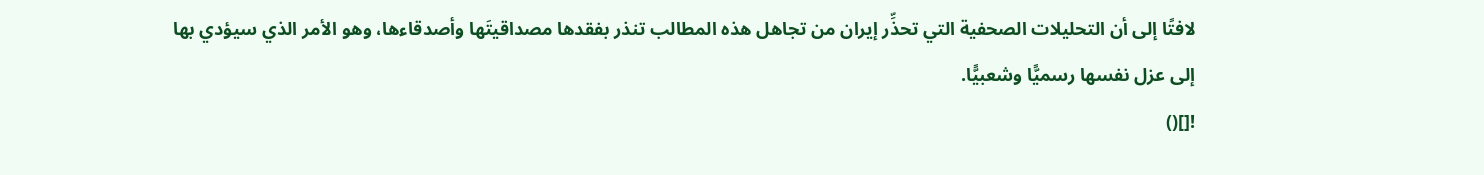لافتًا إلى أن التحليلات الصحفية التي تحذِّر إيران من تجاهل هذه المطالب تنذر بفقدها مصداقيتَها وأصدقاءها، وهو الأمر الذي سيؤدي بها إلى عزل نفسها رسميًّا وشعبيًّا.
![]()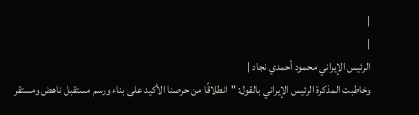|
|
الرئيس الإيراني محمود أحمدي نجاد |
وخاطبت المذكرة الرئيس الإيراني بالقول: "انطلاقًا من حرصنا الأكيد على بناء ورسم مستقبل ناهض ومستقر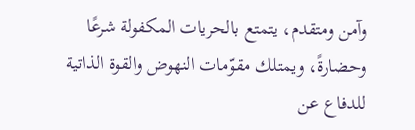وآمن ومتقدم، يتمتع بالحريات المكفولة شرعًا وحضارةً، ويمتلك مقوّمات النهوض والقوة الذاتية للدفاع عن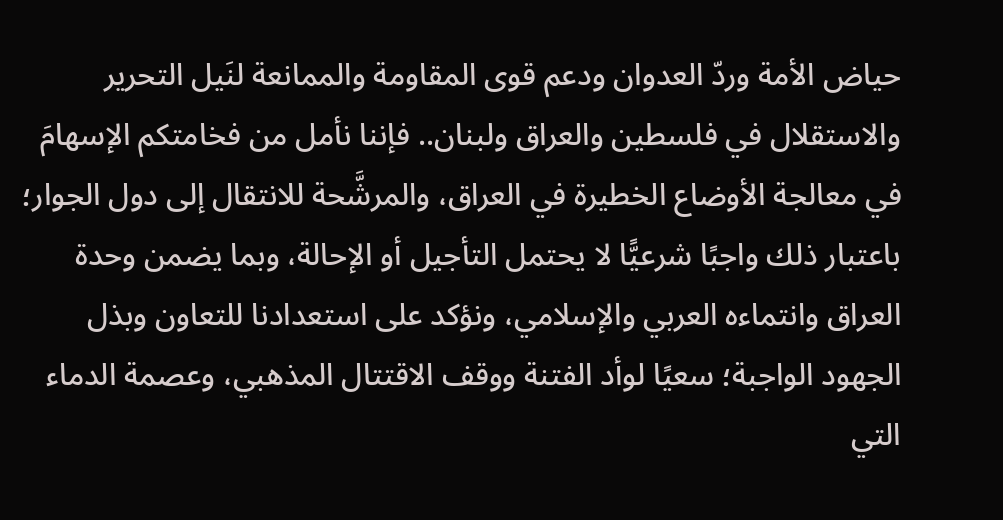حياض الأمة وردّ العدوان ودعم قوى المقاومة والممانعة لنَيل التحرير والاستقلال في فلسطين والعراق ولبنان.. فإننا نأمل من فخامتكم الإسهامَ في معالجة الأوضاع الخطيرة في العراق، والمرشَّحة للانتقال إلى دول الجوار؛ باعتبار ذلك واجبًا شرعيًّا لا يحتمل التأجيل أو الإحالة، وبما يضمن وحدة العراق وانتماءه العربي والإسلامي، ونؤكد على استعدادنا للتعاون وبذل الجهود الواجبة؛ سعيًا لوأد الفتنة ووقف الاقتتال المذهبي، وعصمة الدماء التي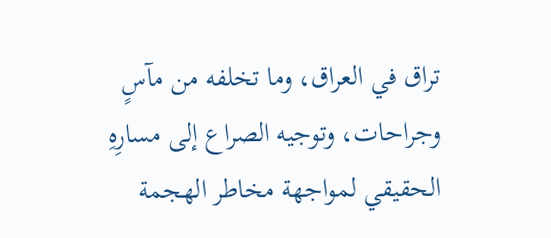تراق في العراق، وما تخلفه من مآسٍ وجراحات، وتوجيه الصراع إلى مسارِهِ الحقيقي لمواجهة مخاطر الهجمة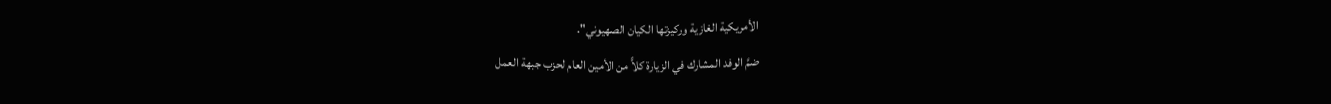الأمريكية الغازية وركيزتها الكيان الصهيوني".
ضمَّ الوفد المشارك في الزيارة كلاًّ من الأمين العام لحزب جبهة العمل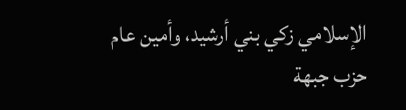الإسلامي زكي بني أرشيد، وأمين عام حزب جبهة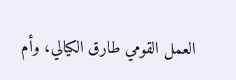العمل القومي طارق الكيالي، وأم